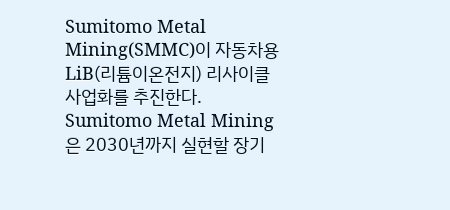Sumitomo Metal Mining(SMMC)이 자동차용 LiB(리튬이온전지) 리사이클 사업화를 추진한다.
Sumitomo Metal Mining은 2030년까지 실현할 장기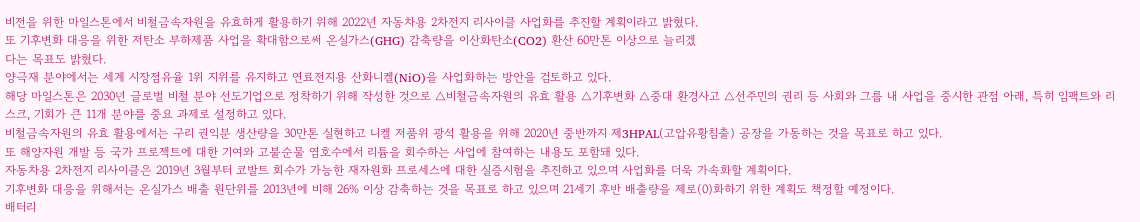비전을 위한 마일스톤에서 비철금속자원을 유효하게 활용하기 위해 2022년 자동차용 2차전지 리사이클 사업화를 추진할 계획이라고 밝혔다.
또 기후변화 대응을 위한 저탄소 부하제품 사업을 확대함으로써 온실가스(GHG) 감축량을 이산화탄소(CO2) 환산 60만톤 이상으로 늘리겠
다는 목표도 밝혔다.
양극재 분야에서는 세계 시장점유율 1위 지위를 유지하고 연료전지용 산화니켈(NiO)을 사업화하는 방안을 검토하고 있다.
해당 마일스톤은 2030년 글로벌 비철 분야 선도기업으로 정착하기 위해 작성한 것으로 △비철금속자원의 유효 활용 △기후변화 △중대 환경사고 △선주민의 권리 등 사회와 그룹 내 사업을 중시한 관점 아래, 특히 임팩트와 리스크, 기회가 큰 11개 분야를 중요 과제로 설정하고 있다.
비철금속자원의 유효 활용에서는 구리 권익분 생산량을 30만톤 실현하고 니켈 저품위 광석 활용을 위해 2020년 중반까지 제3HPAL(고압유황침출) 공장을 가동하는 것을 목표로 하고 있다.
또 해양자원 개발 등 국가 프로젝트에 대한 기여와 고불순물 염호수에서 리튬을 회수하는 사업에 참여하는 내용도 포함돼 있다.
자동차용 2차전지 리사이클은 2019년 3월부터 코발트 회수가 가능한 재자원화 프로세스에 대한 실증시험을 추진하고 있으며 사업화를 더욱 가속화할 계획이다.
기후변화 대응을 위해서는 온실가스 배출 원단위를 2013년에 비해 26% 이상 감축하는 것을 목표로 하고 있으며 21세기 후반 배출량을 제로(0)화하기 위한 계획도 책정할 예정이다.
배터리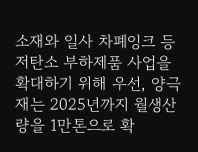소재와 일사 차폐잉크 등 저탄소 부하제품 사업을 확대하기 위해 우선, 양극재는 2025년까지 월생산량을 1만톤으로 확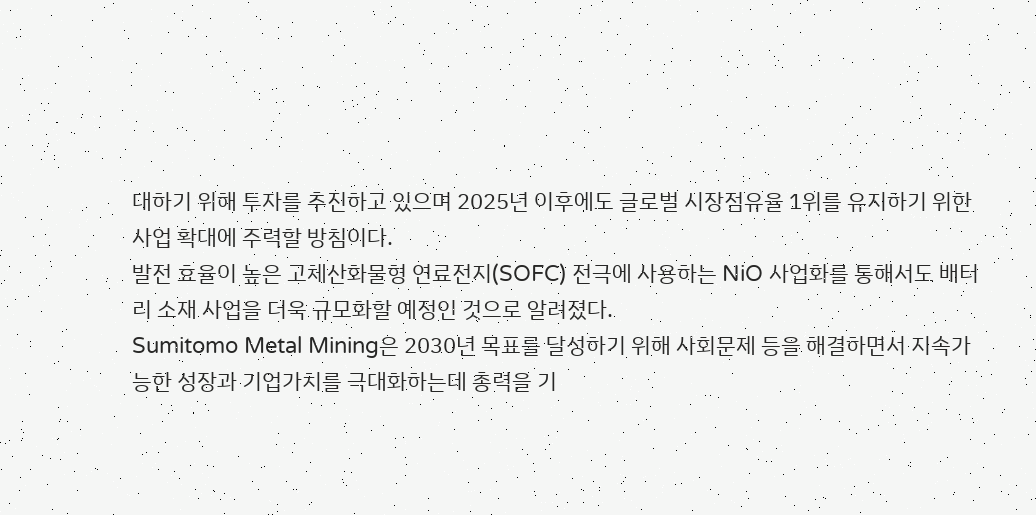대하기 위해 투자를 추진하고 있으며 2025년 이후에도 글로벌 시장점유율 1위를 유지하기 위한 사업 확대에 주력할 방침이다.
발전 효율이 높은 고체산화물형 연료전지(SOFC) 전극에 사용하는 NiO 사업화를 통해서도 배터리 소재 사업을 더욱 규모화할 예정인 것으로 알려졌다.
Sumitomo Metal Mining은 2030년 목표를 달성하기 위해 사회문제 등을 해결하면서 지속가능한 성장과 기업가치를 극대화하는데 총력을 기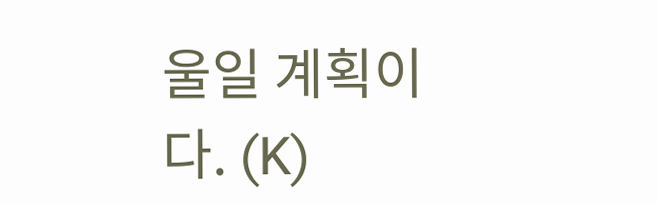울일 계획이다. (K)